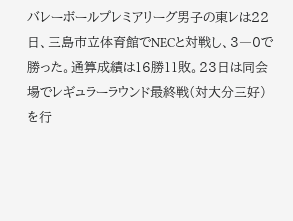バレーボールプレミアリーグ男子の東レは22日、三島市立体育館でNECと対戦し、3―0で勝った。通算成績は16勝11敗。23日は同会場でレギュラーラウンド最終戦(対大分三好)を行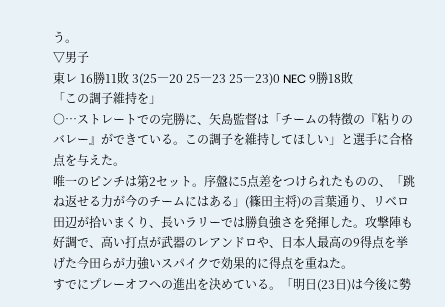う。
▽男子
東レ 16勝11敗 3(25―20 25―23 25―23)0 NEC 9勝18敗
「この調子維持を」
○…ストレートでの完勝に、矢島監督は「チームの特徴の『粘りのバレー』ができている。この調子を維持してほしい」と選手に合格点を与えた。
唯一のピンチは第2セット。序盤に5点差をつけられたものの、「跳ね返せる力が今のチームにはある」(篠田主将)の言葉通り、リベロ田辺が拾いまくり、長いラリーでは勝負強さを発揮した。攻撃陣も好調で、高い打点が武器のレアンドロや、日本人最高の9得点を挙げた今田らが力強いスパイクで効果的に得点を重ねた。
すでにプレーオフへの進出を決めている。「明日(23日)は今後に勢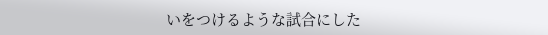いをつけるような試合にした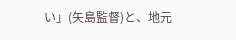い」(矢島監督)と、地元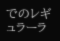でのレギュラーラ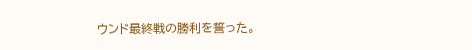ウンド最終戦の勝利を誓った。